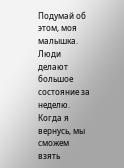Подумай об этом, моя малышка. Люди делают большое состояние за неделю. Когда я вернусь, мы сможем взять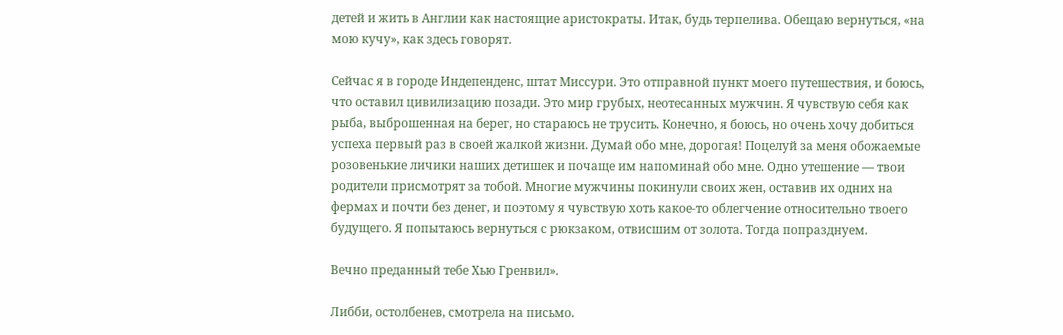детей и жить в Англии как настоящие аристократы. Итак, будь терпелива. Обещаю вернуться, «на мою кучу», как здесь говорят.

Сейчас я в городе Индепенденс, штат Миссури. Это отправной пункт моего путешествия, и боюсь, что оставил цивилизацию позади. Это мир грубых, неотесанных мужчин. Я чувствую себя как рыба, выброшенная на берег, но стараюсь не трусить. Конечно, я боюсь, но очень хочу добиться успеха первый раз в своей жалкой жизни. Думай обо мне, дорогая! Поцелуй за меня обожаемые розовенькие личики наших детишек и почаще им напоминай обо мне. Одно утешение — твои родители присмотрят за тобой. Многие мужчины покинули своих жен, оставив их одних на фермах и почти без денег, и поэтому я чувствую хоть какое-то облегчение относительно твоего будущего. Я попытаюсь вернуться с рюкзаком, отвисшим от золота. Тогда попразднуем.

Вечно преданный тебе Хью Гренвил».

Либби, остолбенев, смотрела на письмо.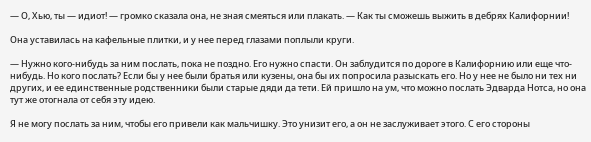— О, Хью, ты — идиот! — громко сказала она, не зная смеяться или плакать. — Как ты сможешь выжить в дебрях Калифорнии!

Она уставилась на кафельные плитки, и у нее перед глазами поплыли круги.

— Нужно кого-нибудь за ним послать, пока не поздно. Его нужно спасти. Он заблудится по дороге в Калифорнию или еще что-нибудь. Но кого послать? Если бы у нее были братья или кузены, она бы их попросила разыскать его. Но у нее не было ни тех ни других, и ее единственные родственники были старые дяди да тети. Ей пришло на ум, что можно послать Эдварда Нотса, но она тут же отогнала от себя эту идею.

Я не могу послать за ним, чтобы его привели как мальчишку. Это унизит его, а он не заслуживает этого. С его стороны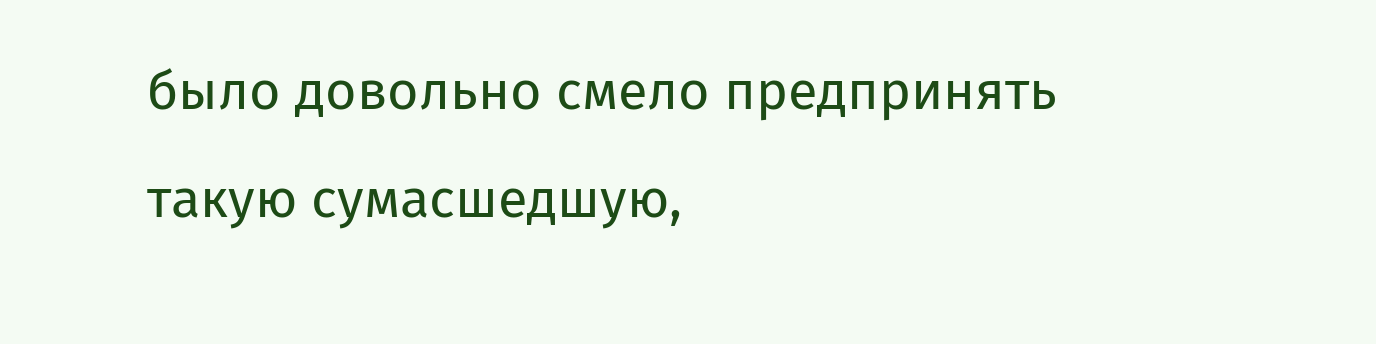было довольно смело предпринять такую сумасшедшую,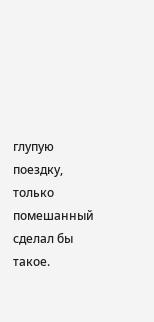глупую поездку, только помешанный сделал бы такое.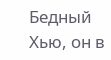Бедный Хью, он в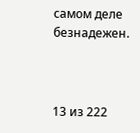самом деле безнадежен.



13 из 222